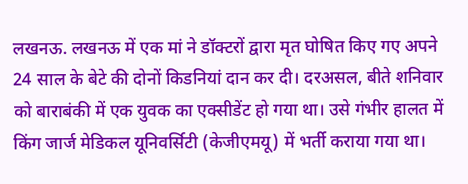लखनऊ. लखनऊ में एक मां ने डॉक्टरों द्वारा मृत घोषित किए गए अपने 24 साल के बेटे की दोनों किडनियां दान कर दी। दरअसल, बीते शनिवार को बाराबंकी में एक युवक का एक्सीडेंट हो गया था। उसे गंभीर हालत में किंग जार्ज मेडिकल यूनिवर्सिटी (केजीएमयू) में भर्ती कराया गया था।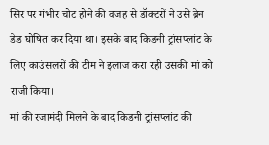सिर पर गंभीर चोट होने की वजह से डॉक्टरों ने उसे ब्रेन डेड घोषित कर दिया था। इसके बाद किडनी ट्रांसप्लांट के लिए काउंसलरों की टीम ने इलाज करा रही उसकी मां को राजी किया।
मां की रजामंदी मिलने के बाद किडनी ट्रांसप्लांट की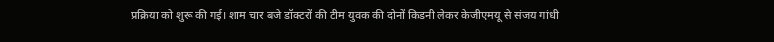प्रक्रिया को शुरू की गई। शाम चार बजे डॉक्टरों की टीम युवक की दोनों किडनी लेकर केजीएमयू से संजय गांधी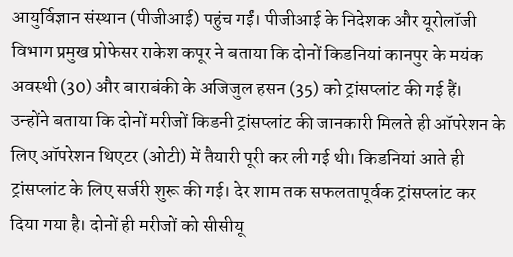आयुर्विज्ञान संस्थान (पीजीआई) पहुंच गईं। पीजीआई के निदेशक और यूरोलॉजी विभाग प्रमुख प्रोफेसर राकेश कपूर ने बताया कि दोनों किडनियां कानपुर के मयंक अवस्थी (30) और बाराबंकी के अजिजुल हसन (35) को ट्रांसप्लांट की गई हैं।
उन्होंने बताया कि दोनों मरीजों किडनी ट्रांसप्लांट की जानकारी मिलते ही ऑपरेशन के लिए ऑपरेशन थिएटर (ओटी) में तैयारी पूरी कर ली गई थी। किडनियां आते ही ट्रांसप्लांट के लिए सर्जरी शुरू की गई। देर शाम तक सफलतापूर्वक ट्रांसप्लांट कर दिया गया है। दोनों ही मरीजों को सीसीयू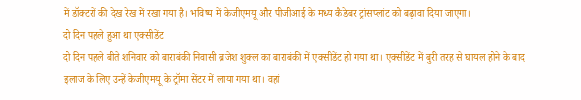में डॉक्टरों की देख रेख में रखा गया है। भविष्य में केजीएमयू और पीजीआई के मध्य कैडेबर ट्रांसप्लांट को बढ़ावा दिया जाएगा।
दो दिन पहले हुआ था एक्सीडेंट
दो दिन पहले बीते शनिवार को बाराबंकी निवासी ब्रजेश शुक्ल का बाराबंकी में एक्सीडेंट हो गया था। एक्सीडेंट में बुरी तरह से घायल होने के बाद इलाज के लिए उन्हें केजीएमयू के ट्रॉमा सेंटर में लाया गया था। वहां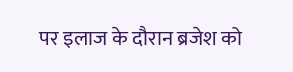पर इलाज के दौरान ब्रजेश को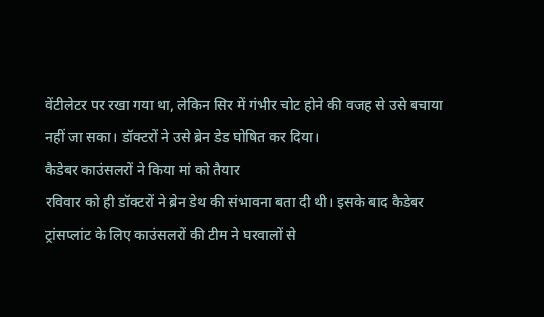वेंटीलेटर पर रखा गया था, लेकिन सिर में गंभीर चोट होने की वजह से उसे बचाया नहीं जा सका। डॉक्टरों ने उसे ब्रेन डेड घोषित कर दिया।
कैडेबर काउंसलरों ने किया मां को तैयार
रविवार को ही डॉक्टरों ने ब्रेन डेथ की संभावना बता दी थी। इसके बाद कैडेबर ट्रांसप्लांट के लिए काउंसलरों की टीम ने घरवालों से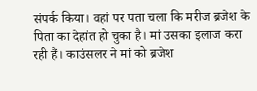संपर्क किया। वहां पर पता चला कि मरीज ब्रजेश के पिता का देहांत हो चुका है। मां उसका इलाज करा रही हैं। काउंसलर ने मां को ब्रजेश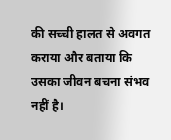की सच्ची हालत से अवगत कराया और बताया कि उसका जीवन बचना संभव नहीं है।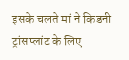इसके चलते मां ने किडनी ट्रांसप्लांट के लिए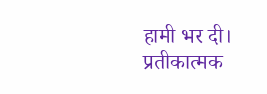हामी भर दी।
प्रतीकात्मक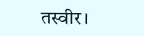तस्वीर।